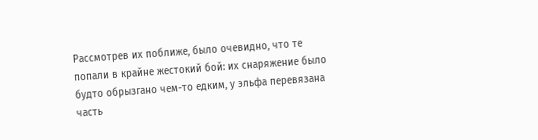Рассмотрев их поближе, было очевидно, что те попали в крайне жестокий бой: их снаряжение было будто обрызгано чем-то едким, у эльфа перевязана часть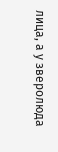лица, а у зверолюда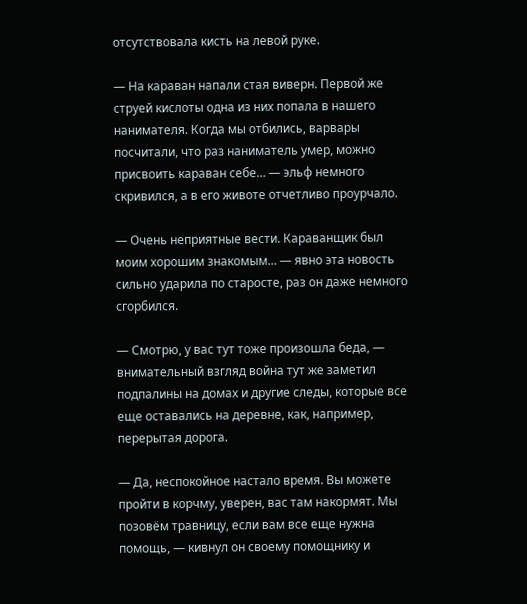отсутствовала кисть на левой руке.

— На караван напали стая виверн. Первой же струей кислоты одна из них попала в нашего нанимателя. Когда мы отбились, варвары посчитали, что раз наниматель умер, можно присвоить караван себе… — эльф немного скривился, а в его животе отчетливо проурчало.

— Очень неприятные вести. Караванщик был моим хорошим знакомым… — явно эта новость сильно ударила по старосте, раз он даже немного сгорбился.

— Смотрю, у вас тут тоже произошла беда, — внимательный взгляд война тут же заметил подпалины на домах и другие следы, которые все еще оставались на деревне, как, например, перерытая дорога.

— Да, неспокойное настало время. Вы можете пройти в корчму, уверен, вас там накормят. Мы позовём травницу, если вам все еще нужна помощь, — кивнул он своему помощнику и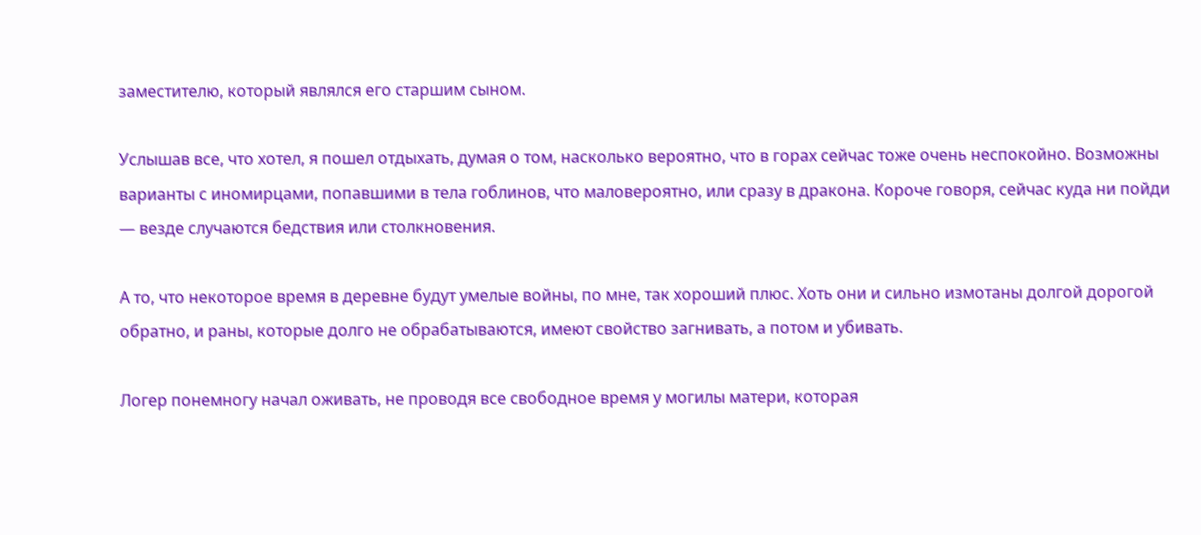заместителю, который являлся его старшим сыном.

Услышав все, что хотел, я пошел отдыхать, думая о том, насколько вероятно, что в горах сейчас тоже очень неспокойно. Возможны варианты с иномирцами, попавшими в тела гоблинов, что маловероятно, или сразу в дракона. Короче говоря, сейчас куда ни пойди — везде случаются бедствия или столкновения.

А то, что некоторое время в деревне будут умелые войны, по мне, так хороший плюс. Хоть они и сильно измотаны долгой дорогой обратно, и раны, которые долго не обрабатываются, имеют свойство загнивать, а потом и убивать.

Логер понемногу начал оживать, не проводя все свободное время у могилы матери, которая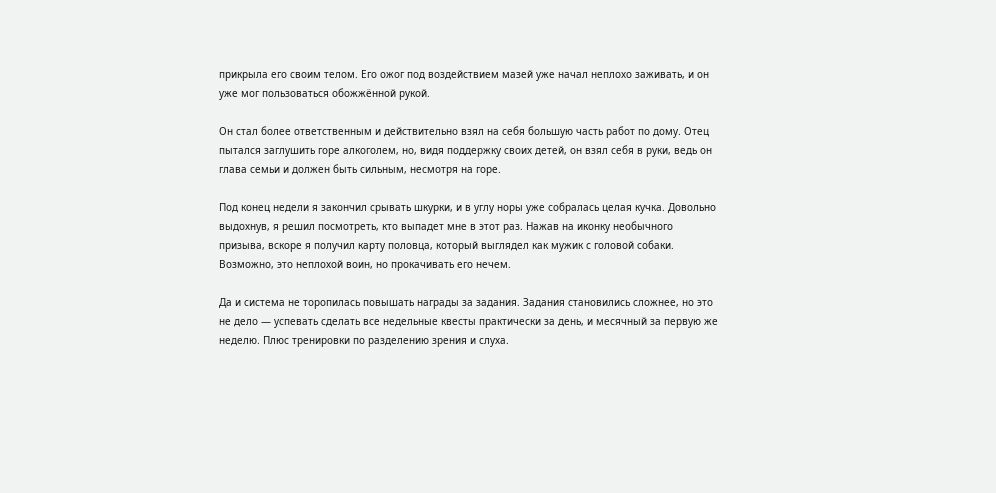прикрыла его своим телом. Его ожог под воздействием мазей уже начал неплохо заживать, и он уже мог пользоваться обожжённой рукой.

Он стал более ответственным и действительно взял на себя большую часть работ по дому. Отец пытался заглушить горе алкоголем, но, видя поддержку своих детей, он взял себя в руки, ведь он глава семьи и должен быть сильным, несмотря на горе.

Под конец недели я закончил срывать шкурки, и в углу норы уже собралась целая кучка. Довольно выдохнув, я решил посмотреть, кто выпадет мне в этот раз. Нажав на иконку необычного призыва, вскоре я получил карту половца, который выглядел как мужик с головой собаки. Возможно, это неплохой воин, но прокачивать его нечем.

Да и система не торопилась повышать награды за задания. Задания становились сложнее, но это не дело — успевать сделать все недельные квесты практически за день, и месячный за первую же неделю. Плюс тренировки по разделению зрения и слуха.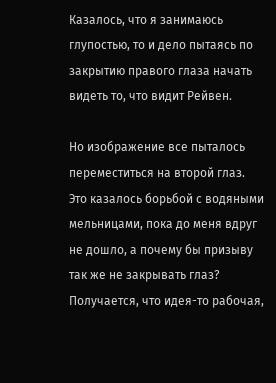Казалось, что я занимаюсь глупостью, то и дело пытаясь по закрытию правого глаза начать видеть то, что видит Рейвен.

Но изображение все пыталось переместиться на второй глаз. Это казалось борьбой с водяными мельницами, пока до меня вдруг не дошло, а почему бы призыву так же не закрывать глаз? Получается, что идея-то рабочая,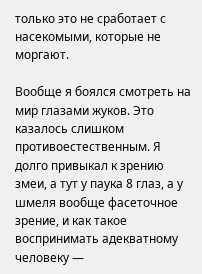только это не сработает с насекомыми, которые не моргают.

Вообще я боялся смотреть на мир глазами жуков. Это казалось слишком противоестественным. Я долго привыкал к зрению змеи, а тут у паука 8 глаз, а у шмеля вообще фасеточное зрение, и как такое воспринимать адекватному человеку —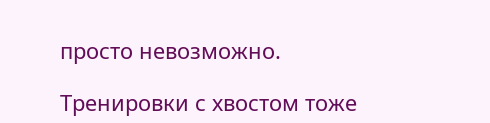просто невозможно.

Тренировки с хвостом тоже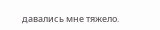давались мне тяжело.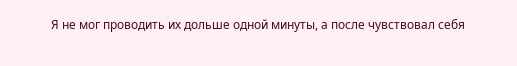Я не мог проводить их дольше одной минуты, а после чувствовал себя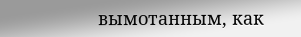вымотанным, как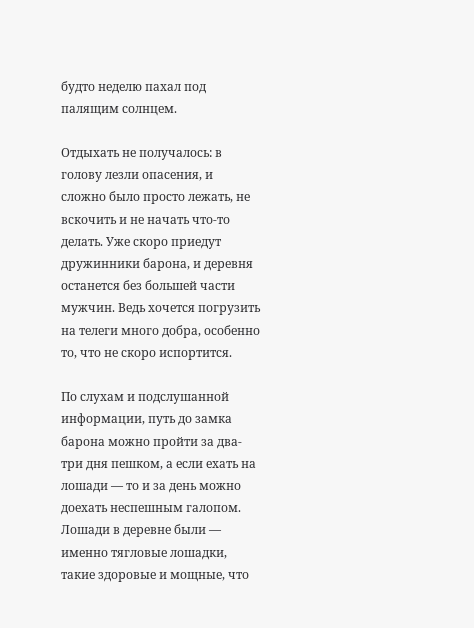будто неделю пахал под палящим солнцем.

Отдыхать не получалось: в голову лезли опасения, и сложно было просто лежать, не вскочить и не начать что-то делать. Уже скоро приедут дружинники барона, и деревня останется без большей части мужчин. Ведь хочется погрузить на телеги много добра, особенно то, что не скоро испортится.

По слухам и подслушанной информации, путь до замка барона можно пройти за два-три дня пешком, а если ехать на лошади — то и за день можно доехать неспешным галопом. Лошади в деревне были — именно тягловые лошадки, такие здоровые и мощные, что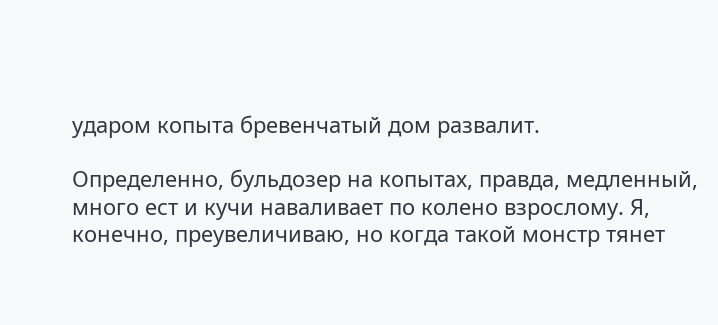ударом копыта бревенчатый дом развалит.

Определенно, бульдозер на копытах, правда, медленный, много ест и кучи наваливает по колено взрослому. Я, конечно, преувеличиваю, но когда такой монстр тянет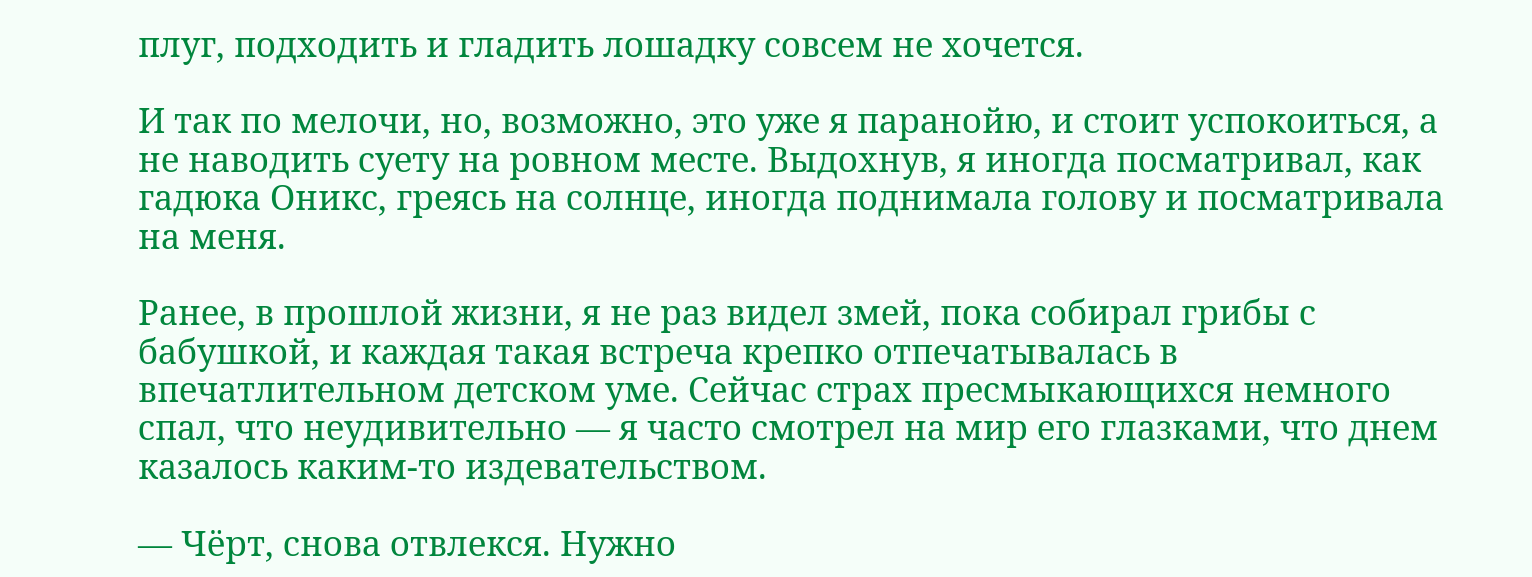плуг, подходить и гладить лошадку совсем не хочется.

И так по мелочи, но, возможно, это уже я паранойю, и стоит успокоиться, а не наводить суету на ровном месте. Выдохнув, я иногда посматривал, как гадюка Оникс, греясь на солнце, иногда поднимала голову и посматривала на меня.

Ранее, в прошлой жизни, я не раз видел змей, пока собирал грибы с бабушкой, и каждая такая встреча крепко отпечатывалась в впечатлительном детском уме. Сейчас страх пресмыкающихся немного спал, что неудивительно — я часто смотрел на мир его глазками, что днем казалось каким-то издевательством.

— Чёрт, снова отвлекся. Нужно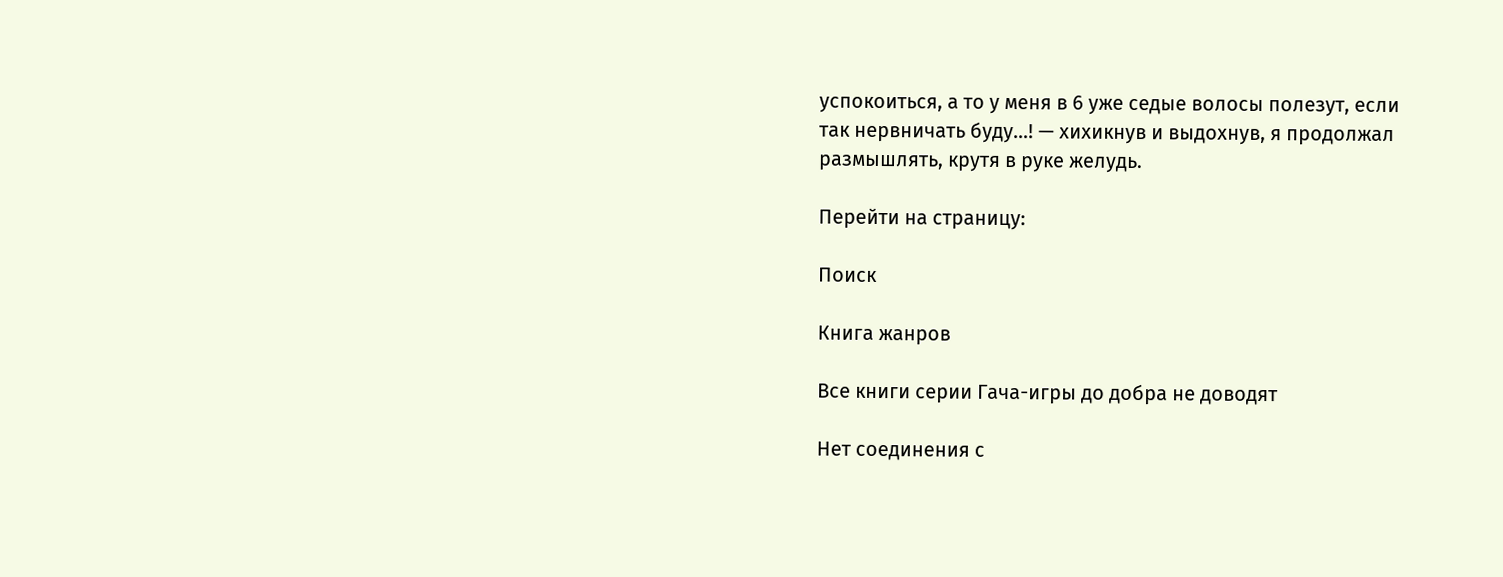успокоиться, а то у меня в 6 уже седые волосы полезут, если так нервничать буду…! — хихикнув и выдохнув, я продолжал размышлять, крутя в руке желудь.

Перейти на страницу:

Поиск

Книга жанров

Все книги серии Гача-игры до добра не доводят

Нет соединения с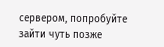сервером, попробуйте зайти чуть позже